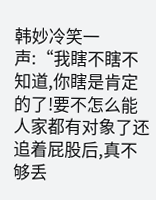韩妙冷笑一声:“我瞎不瞎不知道,你瞎是肯定的了!要不怎么能人家都有对象了还追着屁股后,真不够丢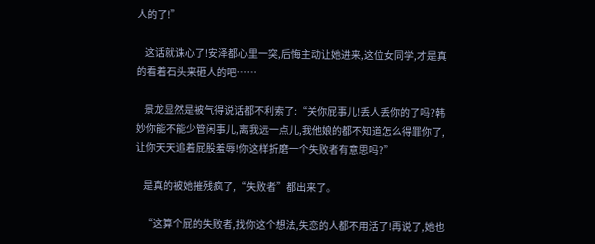人的了!”

    这话就诛心了!安泽都心里一突,后悔主动让她进来,这位女同学,才是真的看着石头来砸人的吧……

    景龙显然是被气得说话都不利索了:“关你屁事儿!丢人丢你的了吗?韩妙你能不能少管闲事儿,离我远一点儿,我他娘的都不知道怎么得罪你了,让你天天追着屁股羞辱!你这样折磨一个失败者有意思吗?”

    是真的被她摧残疯了,“失败者”都出来了。

    “这算个屁的失败者,找你这个想法,失恋的人都不用活了!再说了,她也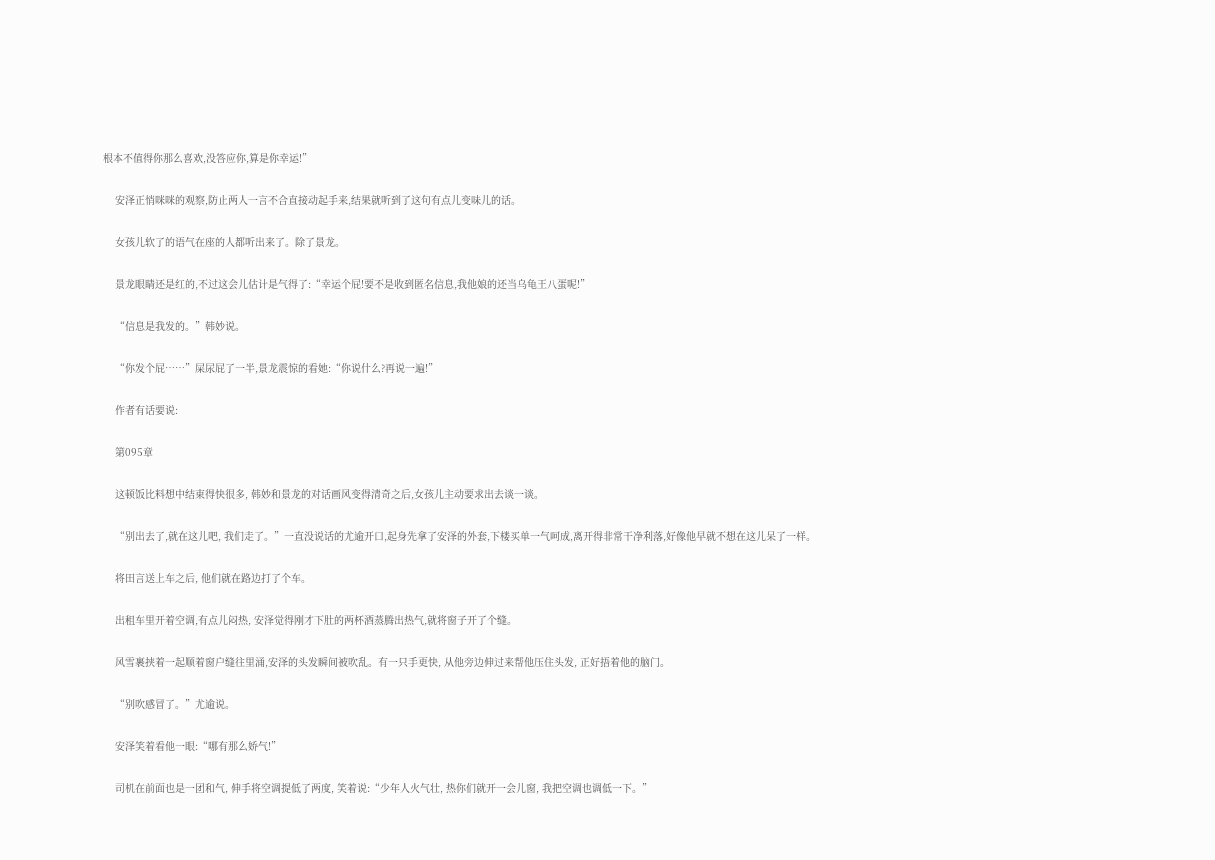根本不值得你那么喜欢,没答应你,算是你幸运!”

    安泽正悄咪咪的观察,防止两人一言不合直接动起手来,结果就听到了这句有点儿变味儿的话。

    女孩儿软了的语气在座的人都听出来了。除了景龙。

    景龙眼睛还是红的,不过这会儿估计是气得了:“幸运个屁!要不是收到匿名信息,我他娘的还当乌龟王八蛋呢!”

    “信息是我发的。”韩妙说。

    “你发个屁……”屎尿屁了一半,景龙震惊的看她:“你说什么?再说一遍!”

    作者有话要说:

    第095章

    这顿饭比料想中结束得快很多, 韩妙和景龙的对话画风变得清奇之后,女孩儿主动要求出去谈一谈。

    “别出去了,就在这儿吧, 我们走了。”一直没说话的尤逾开口,起身先拿了安泽的外套,下楼买单一气呵成,离开得非常干净利落,好像他早就不想在这儿呆了一样。

    将田言送上车之后, 他们就在路边打了个车。

    出租车里开着空调,有点儿闷热, 安泽觉得刚才下肚的两杯酒蒸腾出热气,就将窗子开了个缝。

    风雪裹挟着一起顺着窗户缝往里涌,安泽的头发瞬间被吹乱。有一只手更快, 从他旁边伸过来帮他压住头发, 正好捂着他的脑门。

    “别吹感冒了。”尤逾说。

    安泽笑着看他一眼:“哪有那么娇气!”

    司机在前面也是一团和气, 伸手将空调提低了两度, 笑着说:“少年人火气壮, 热你们就开一会儿窗, 我把空调也调低一下。”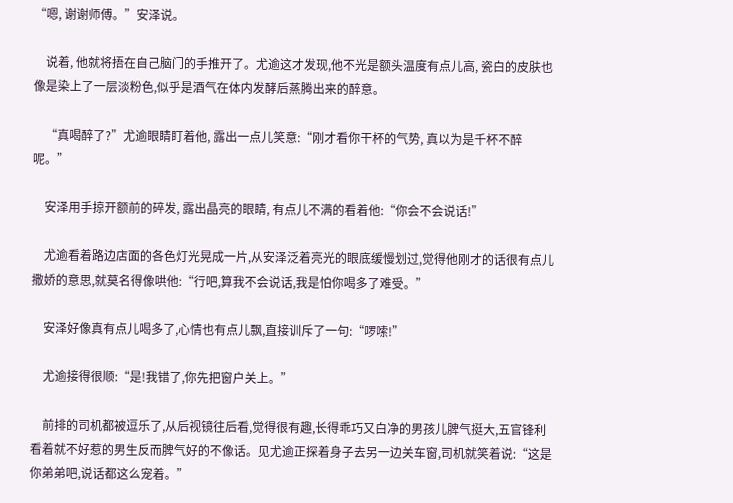“嗯, 谢谢师傅。”安泽说。

    说着, 他就将捂在自己脑门的手推开了。尤逾这才发现,他不光是额头温度有点儿高, 瓷白的皮肤也像是染上了一层淡粉色,似乎是酒气在体内发酵后蒸腾出来的醉意。

    “真喝醉了?”尤逾眼睛盯着他, 露出一点儿笑意:“刚才看你干杯的气势, 真以为是千杯不醉呢。”

    安泽用手掠开额前的碎发, 露出晶亮的眼睛, 有点儿不满的看着他:“你会不会说话!”

    尤逾看着路边店面的各色灯光晃成一片,从安泽泛着亮光的眼底缓慢划过,觉得他刚才的话很有点儿撒娇的意思,就莫名得像哄他:“行吧,算我不会说话,我是怕你喝多了难受。”

    安泽好像真有点儿喝多了,心情也有点儿飘,直接训斥了一句:“啰嗦!”

    尤逾接得很顺:“是!我错了,你先把窗户关上。”

    前排的司机都被逗乐了,从后视镜往后看,觉得很有趣,长得乖巧又白净的男孩儿脾气挺大,五官锋利看着就不好惹的男生反而脾气好的不像话。见尤逾正探着身子去另一边关车窗,司机就笑着说:“这是你弟弟吧,说话都这么宠着。”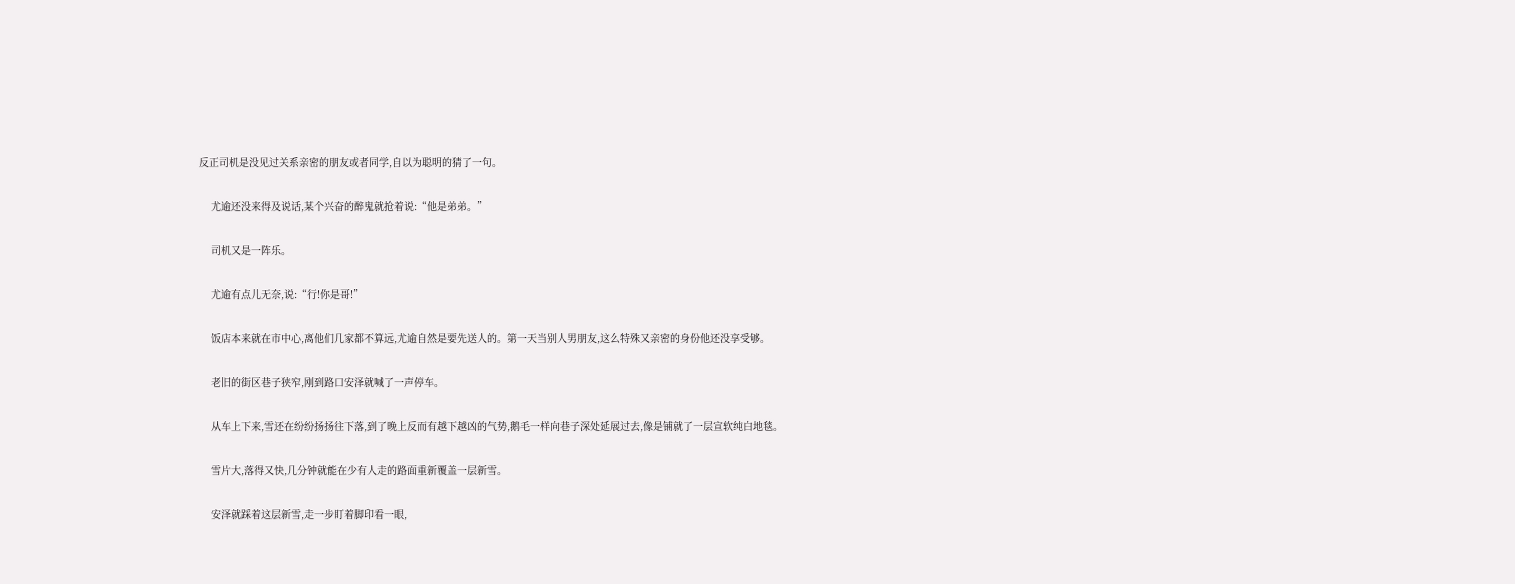反正司机是没见过关系亲密的朋友或者同学,自以为聪明的猜了一句。

    尤逾还没来得及说话,某个兴奋的醉鬼就抢着说:“他是弟弟。”

    司机又是一阵乐。

    尤逾有点儿无奈,说:“行!你是哥!”

    饭店本来就在市中心,离他们几家都不算远,尤逾自然是要先送人的。第一天当别人男朋友,这么特殊又亲密的身份他还没享受够。

    老旧的街区巷子狭窄,刚到路口安泽就喊了一声停车。

    从车上下来,雪还在纷纷扬扬往下落,到了晚上反而有越下越凶的气势,鹅毛一样向巷子深处延展过去,像是铺就了一层宣软纯白地毯。

    雪片大,落得又快,几分钟就能在少有人走的路面重新覆盖一层新雪。

    安泽就踩着这层新雪,走一步盯着脚印看一眼,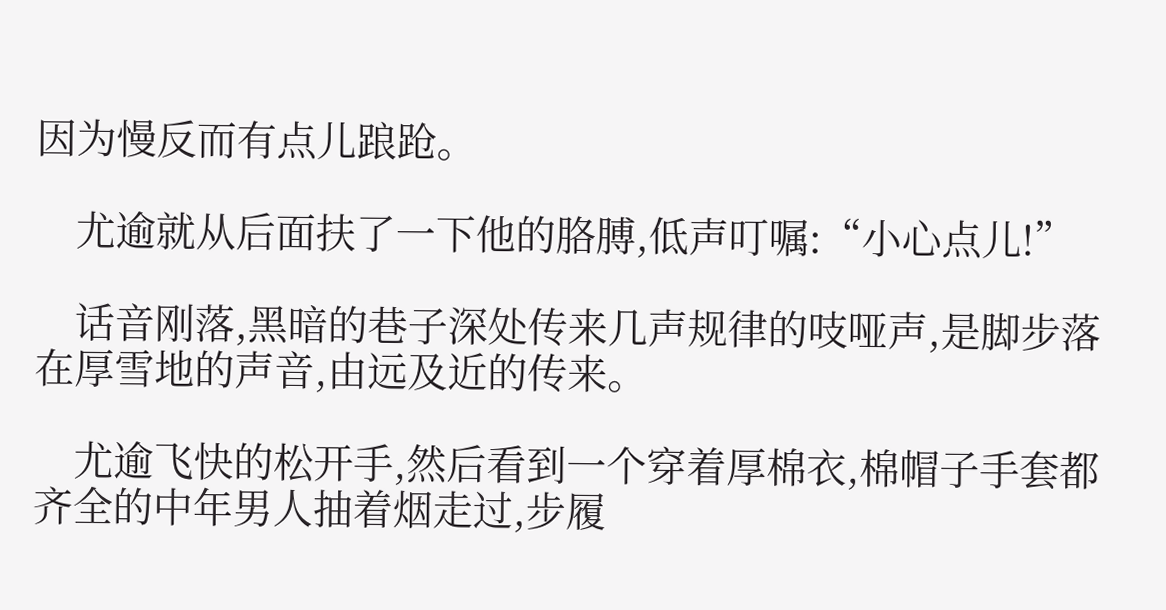因为慢反而有点儿踉跄。

    尤逾就从后面扶了一下他的胳膊,低声叮嘱:“小心点儿!”

    话音刚落,黑暗的巷子深处传来几声规律的吱哑声,是脚步落在厚雪地的声音,由远及近的传来。

    尤逾飞快的松开手,然后看到一个穿着厚棉衣,棉帽子手套都齐全的中年男人抽着烟走过,步履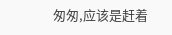匆匆,应该是赶着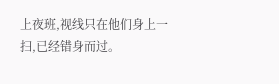上夜班,视线只在他们身上一扫,已经错身而过。